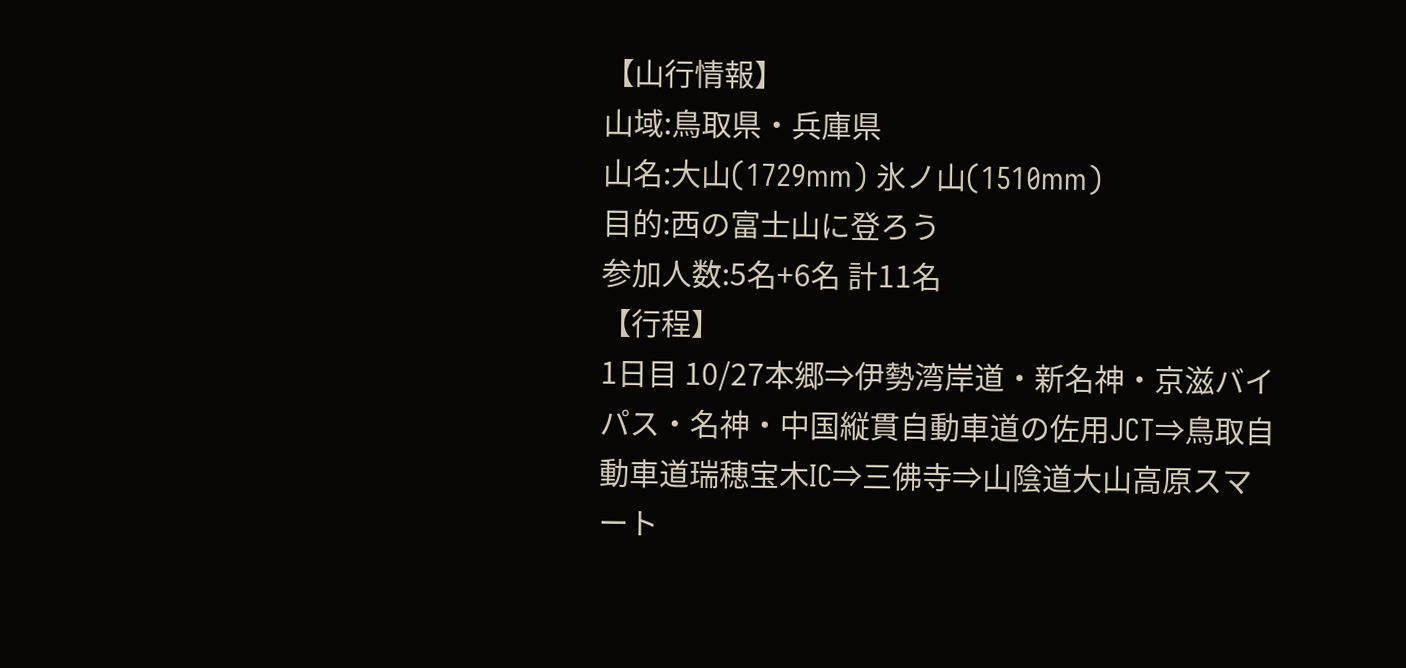【山行情報】
山域:鳥取県・兵庫県
山名:大山(1729mm) 氷ノ山(1510mm)
目的:西の富士山に登ろう
参加人数:5名+6名 計11名
【行程】
1日目 10/27本郷⇒伊勢湾岸道・新名神・京滋バイパス・名神・中国縦貫自動車道の佐用JCT⇒鳥取自動車道瑞穂宝木IC⇒三佛寺⇒山陰道大山高原スマート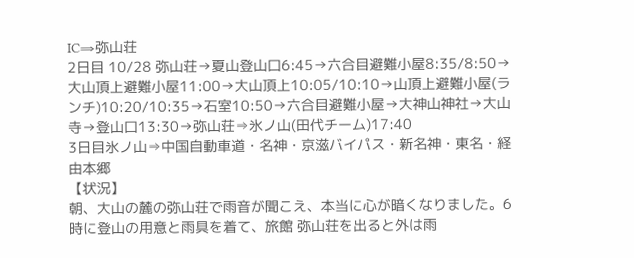IC⇒弥山荘
2日目 10/28 弥山荘→夏山登山口6:45→六合目避難小屋8:35/8:50→大山頂上避難小屋11:00→大山頂上10:05/10:10→山頂上避難小屋(ランチ)10:20/10:35→石室10:50→六合目避難小屋→大神山神社→大山寺→登山口13:30→弥山荘⇒氷ノ山(田代チーム)17:40
3日目氷ノ山⇒中国自動車道・名神・京滋バイパス・新名神・東名・経由本郷
【状況】
朝、大山の麓の弥山荘で雨音が聞こえ、本当に心が暗くなりました。6時に登山の用意と雨具を着て、旅館 弥山荘を出ると外は雨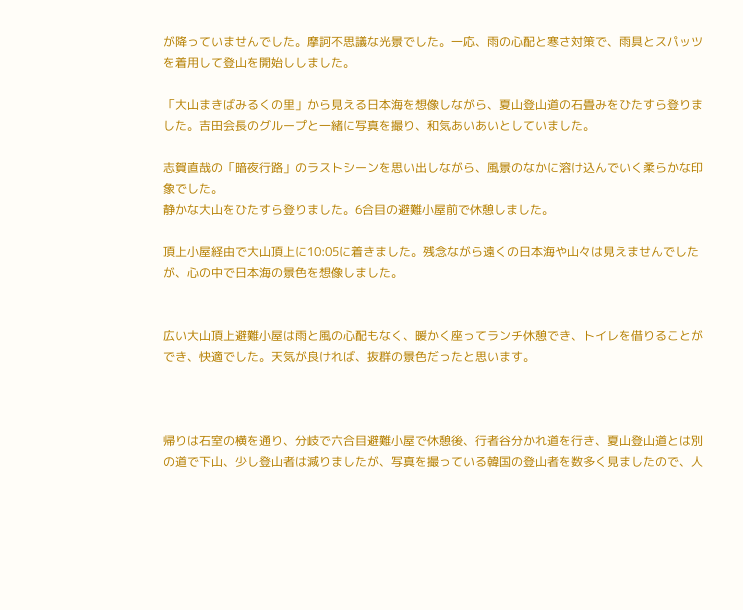が降っていませんでした。摩訶不思議な光景でした。一応、雨の心配と寒さ対策で、雨具とスパッツを着用して登山を開始ししました。

「大山まきばみるくの里」から見える日本海を想像しながら、夏山登山道の石畳みをひたすら登りました。吉田会長のグループと一緒に写真を撮り、和気あいあいとしていました。

志賀直哉の「暗夜行路」のラストシーンを思い出しながら、風景のなかに溶け込んでいく柔らかな印象でした。
静かな大山をひたすら登りました。6合目の避難小屋前で休憩しました。

頂上小屋経由で大山頂上に10:05に着きました。残念ながら遠くの日本海や山々は見えませんでしたが、心の中で日本海の景色を想像しました。


広い大山頂上避難小屋は雨と風の心配もなく、暖かく座ってランチ休憩でき、トイレを借りることができ、快適でした。天気が良ければ、抜群の景色だったと思います。



帰りは石室の横を通り、分岐で六合目避難小屋で休憩後、行者谷分かれ道を行き、夏山登山道とは別の道で下山、少し登山者は減りましたが、写真を撮っている韓国の登山者を数多く見ましたので、人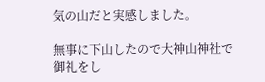気の山だと実感しました。

無事に下山したので大神山神社で御礼をし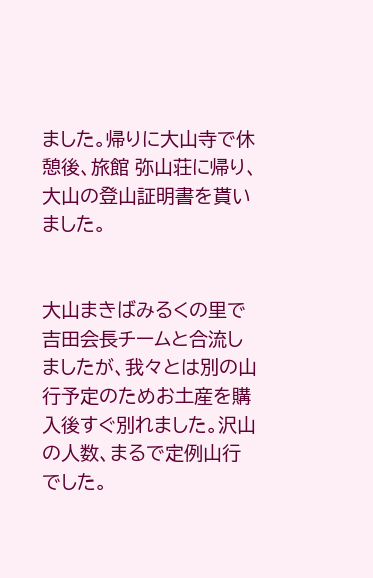ました。帰りに大山寺で休憩後、旅館 弥山荘に帰り、大山の登山証明書を貰いました。


大山まきばみるくの里で吉田会長チームと合流しましたが、我々とは別の山行予定のためお土産を購入後すぐ別れました。沢山の人数、まるで定例山行でした。